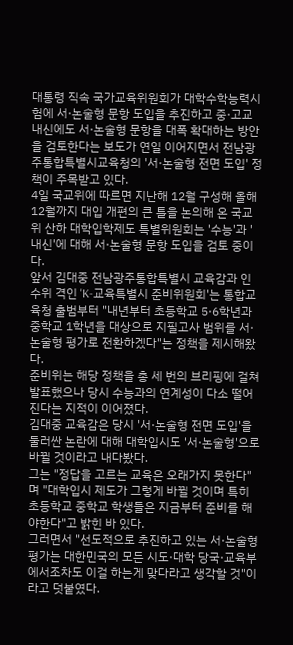대통령 직속 국가교육위원회가 대학수학능력시험에 서·논술형 문항 도입을 추진하고 중·고교 내신에도 서·논술형 문항을 대폭 확대하는 방안을 검토한다는 보도가 연일 이어지면서 전남광주통합특별시교육청의 '서·논술형 전면 도입' 정책이 주목받고 있다.
4일 국교위에 따르면 지난해 12월 구성해 올해 12월까지 대입 개편의 큰 틀을 논의해 온 국교위 산하 대학입학제도 특별위원회는 '수능'과 '내신'에 대해 서·논술형 문항 도입을 검토 중이다.
앞서 김대중 전남광주통합특별시 교육감과 인수위 격인 'K-교육특별시 준비위원회'는 통합교육청 출범부터 "내년부터 초등학교 5·6학년과 중학교 1학년을 대상으로 지필고사 범위를 서·논술형 평가로 전환하겠다"는 정책을 제시해왔다.
준비위는 해당 정책을 총 세 번의 브리핑에 걸쳐 발표했으나 당시 수능과의 연계성이 다소 떨어진다는 지적이 이어졌다.
김대중 교육감은 당시 '서·논술형 전면 도입'을 둘러싼 논란에 대해 대학입시도 '서·논술형'으로 바뀔 것이라고 내다봤다.
그는 "정답을 고르는 교육은 오래가지 못한다"며 "대학입시 제도가 그렇게 바뀔 것이며 특히 초등학교 중학교 학생들은 지금부터 준비를 해야한다"고 밝힌 바 있다.
그러면서 "선도적으로 추진하고 있는 서·논술형 평가는 대한민국의 모든 시도·대학 당국·교육부에서조차도 이걸 하는게 맞다라고 생각할 것"이라고 덧붙였다.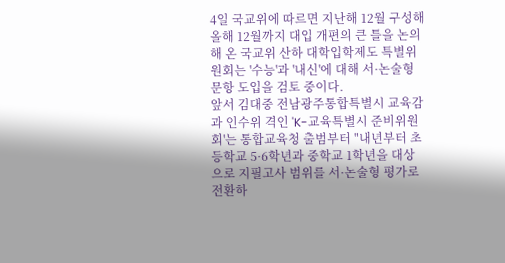4일 국교위에 따르면 지난해 12월 구성해 올해 12월까지 대입 개편의 큰 틀을 논의해 온 국교위 산하 대학입학제도 특별위원회는 '수능'과 '내신'에 대해 서·논술형 문항 도입을 검토 중이다.
앞서 김대중 전남광주통합특별시 교육감과 인수위 격인 'K-교육특별시 준비위원회'는 통합교육청 출범부터 "내년부터 초등학교 5·6학년과 중학교 1학년을 대상으로 지필고사 범위를 서·논술형 평가로 전환하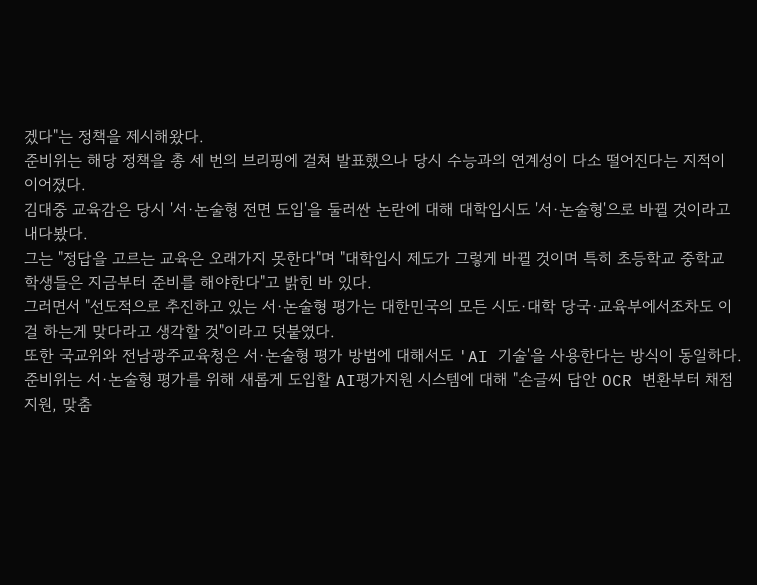겠다"는 정책을 제시해왔다.
준비위는 해당 정책을 총 세 번의 브리핑에 걸쳐 발표했으나 당시 수능과의 연계성이 다소 떨어진다는 지적이 이어졌다.
김대중 교육감은 당시 '서·논술형 전면 도입'을 둘러싼 논란에 대해 대학입시도 '서·논술형'으로 바뀔 것이라고 내다봤다.
그는 "정답을 고르는 교육은 오래가지 못한다"며 "대학입시 제도가 그렇게 바뀔 것이며 특히 초등학교 중학교 학생들은 지금부터 준비를 해야한다"고 밝힌 바 있다.
그러면서 "선도적으로 추진하고 있는 서·논술형 평가는 대한민국의 모든 시도·대학 당국·교육부에서조차도 이걸 하는게 맞다라고 생각할 것"이라고 덧붙였다.
또한 국교위와 전남광주교육청은 서·논술형 평가 방법에 대해서도 'AI 기술'을 사용한다는 방식이 동일하다.
준비위는 서·논술형 평가를 위해 새롭게 도입할 AI평가지원 시스템에 대해 "손글씨 답안 OCR 변환부터 채점 지원, 맞춤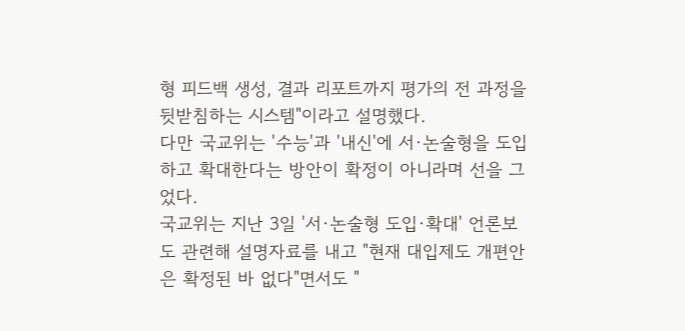형 피드백 생성, 결과 리포트까지 평가의 전 과정을 뒷받침하는 시스템"이라고 설명했다.
다만 국교위는 '수능'과 '내신'에 서·논술형을 도입하고 확대한다는 방안이 확정이 아니라며 선을 그었다.
국교위는 지난 3일 '서·논술형 도입·확대' 언론보도 관련해 설명자료를 내고 "현재 대입제도 개편안은 확정된 바 없다"면서도 "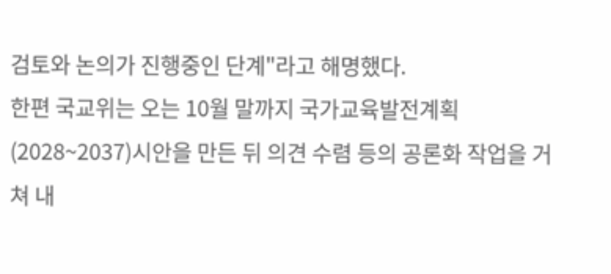검토와 논의가 진행중인 단계"라고 해명했다.
한편 국교위는 오는 10월 말까지 국가교육발전계획(2028~2037)시안을 만든 뒤 의견 수렴 등의 공론화 작업을 거쳐 내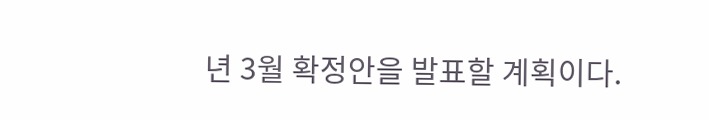년 3월 확정안을 발표할 계획이다.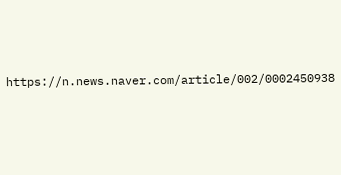https://n.news.naver.com/article/002/0002450938